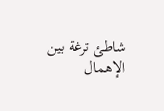شاطئ ترغة بين الإهمال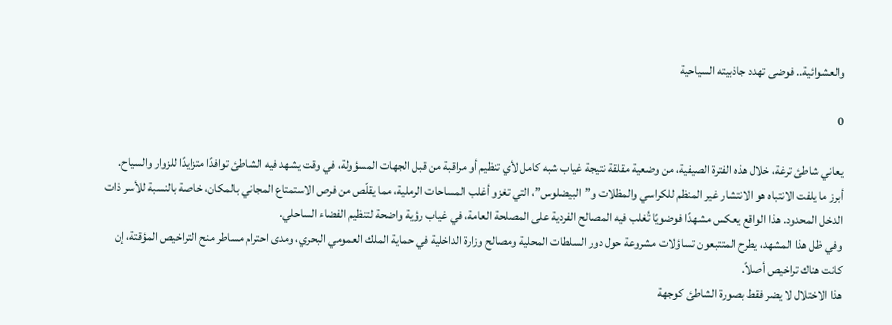والعشوائية.. فوضى تهدد جاذبيته السياحية

0

يعاني شاطئ ترغة، خلال هذه الفترة الصيفية، من وضعية مقلقة نتيجة غياب شبه كامل لأي تنظيم أو مراقبة من قبل الجهات المسؤولة، في وقت يشهد فيه الشاطئ توافدًا متزايدًا للزوار والسياح.
أبرز ما يلفت الانتباه هو الانتشار غير المنظم للكراسي والمظلات و”البيضلوس”، التي تغزو أغلب المساحات الرملية، مما يقلّص من فرص الاستمتاع المجاني بالمكان، خاصة بالنسبة للأسر ذات الدخل المحدود. هذا الواقع يعكس مشهدًا فوضويًا تُغلب فيه المصالح الفردية على المصلحة العامة، في غياب رؤية واضحة لتنظيم الفضاء الساحلي.
وفي ظل هذا المشهد، يطرح المتتبعون تساؤلات مشروعة حول دور السلطات المحلية ومصالح وزارة الداخلية في حماية الملك العمومي البحري، ومدى احترام مساطر منح التراخيص المؤقتة، إن كانت هناك تراخيص أصلاً.
هذا الاختلال لا يضر فقط بصورة الشاطئ كوجهة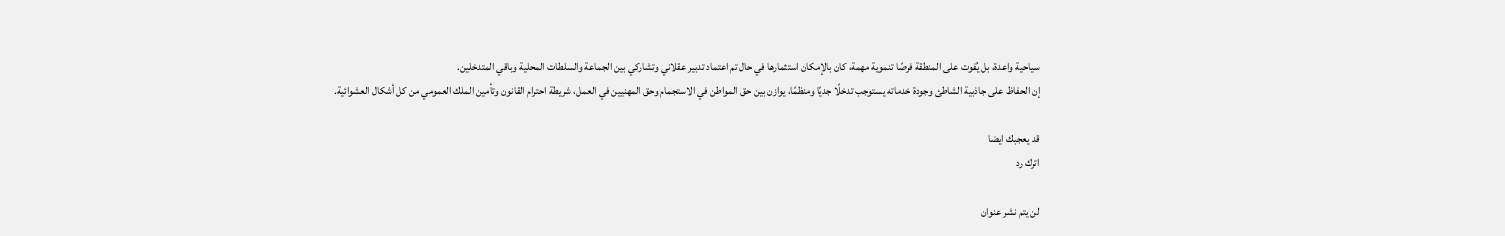سياحية واعدة، بل يُفوت على المنطقة فرصًا تنموية مهمة، كان بالإمكان استثمارها في حال تم اعتماد تدبير عقلاني وتشاركي بين الجماعة والسلطات المحلية وباقي المتدخلين.
إن الحفاظ على جاذبية الشاطئ وجودة خدماته يستوجب تدخلًا جديًا ومنظمًا، يوازن بين حق المواطن في الاستجمام وحق المهنيين في العمل، شريطة احترام القانون وتأمين الملك العمومي من كل أشكال العشوائية.

قد يعجبك ايضا
اترك رد

لن يتم نشر عنوان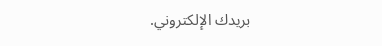بريدك الإلكتروني.